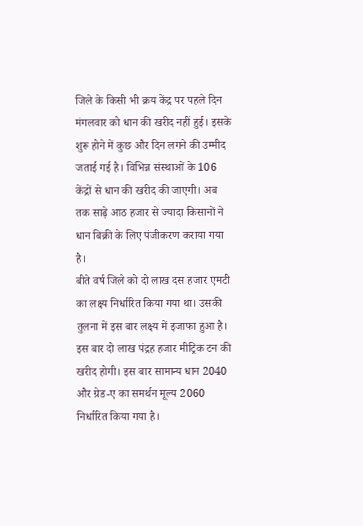जिले के किसी भी क्रय केंद्र पर पहले दिन मंगलवार को धान की खरीद नहीं हुई। इसके शुरू होने में कुछ और दिन लगने की उम्मीद जताई गई है। विभिन्न संस्थाओं के 106 केंद्रों से धान की खरीद की जाएगी। अब तक साढ़े आठ हजार से ज्यादा किसानों ने धान बिक्री के लिए पंजीकरण कराया गया है।
बीते वर्ष जिले को दो लाख दस हजार एमटी का लक्ष्य निर्धारित किया गया था। उसकी तुलना में इस बार लक्ष्य में इजाफा हुआ है। इस बार दो लाख पंद्रह हजार मीट्रिक टन की खरीद होगी। इस बार सामान्य धान 2040 और ग्रेड-ए का समर्थन मूल्य 2060 निर्धारित किया गया है।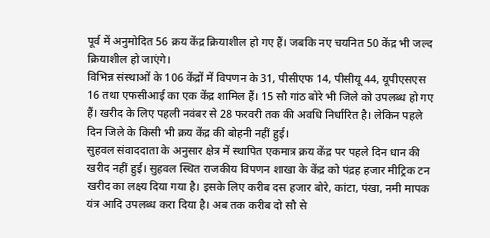पूर्व में अनुमोदित 56 क्रय केंद्र क्रियाशील हो गए हैं। जबकि नए चयनित 50 केंद्र भी जल्द क्रियाशील हो जाएंगे।
विभिन्न संस्थाओं के 106 केंद्रों में विपणन के 31, पीसीएफ 14, पीसीयू 44, यूपीएसएस 16 तथा एफसीआई का एक केंद्र शामिल हैं। 15 सौ गांठ बोरे भी जिले को उपलब्ध हो गए हैं। खरीद के लिए पहली नवंबर से 28 फरवरी तक की अवधि निर्धारित है। लेकिन पहले दिन जिले के किसी भी क्रय केंद्र की बोहनी नहीं हुई।
सुहवल संवाददाता के अनुसार क्षेत्र में स्थापित एकमात्र क्रय केंद्र पर पहले दिन धान की खरीद नहीं हुई। सुहवल स्थित राजकीय विपणन शाखा के केंद्र को पंद्रह हजार मीट्रिक टन खरीद का लक्ष्य दिया गया है। इसके लिए करीब दस हजार बोरे, कांटा, पंखा, नमी मापक यंत्र आदि उपलब्ध करा दिया है। अब तक करीब दो सौ से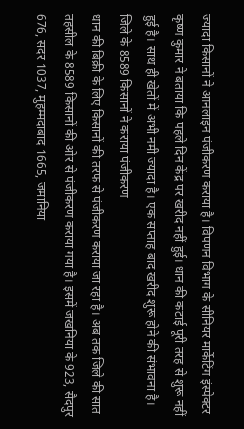ज्यादा किसानों ने आनलाइन पंजीकरण कराया है। विपणन विभाग के सीनियर मार्केटिंग इंस्पेक्टर कृष्ण कुमार ने बताया कि पहले दिन केंद्र पर खरीद नहीं हुई। धान की कटाई पूरी तरह से शुरू नहीं हुई है। साथ ही खेतों में अभी नमी ज्यादा है। एक सप्ताह बाद खरीद शुरू होने की संभावना है।
जिले के 8589 किसानों ने कराया पंजीकरण
धान की बिक्री के लिए किसानों की तरफ से पंजीकरण कराया जा रहा है। अब तक जिले की सात तहसील के 8589 किसानों की ओर से पंजीकरण कराया गया है। इसमें जखनिया के 923, सैदपुर 676, सदर 1037, मुहम्मदाबाद 1665, जमानिया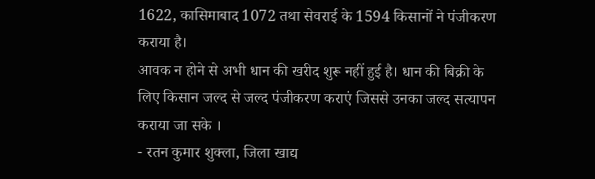1622, कासिमाबाद 1072 तथा सेवराई के 1594 किसानों ने पंजीकरण कराया है।
आवक न होने से अभी धान की खरीद शुरू नहीं हुई है। धान की बिक्री के लिए किसान जल्द से जल्द पंजीकरण कराएं जिससे उनका जल्द सत्यापन कराया जा सके ।
- रतन कुमार शुक्ला, जिला खाद्य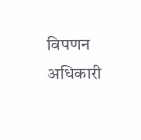विपणन अधिकारी